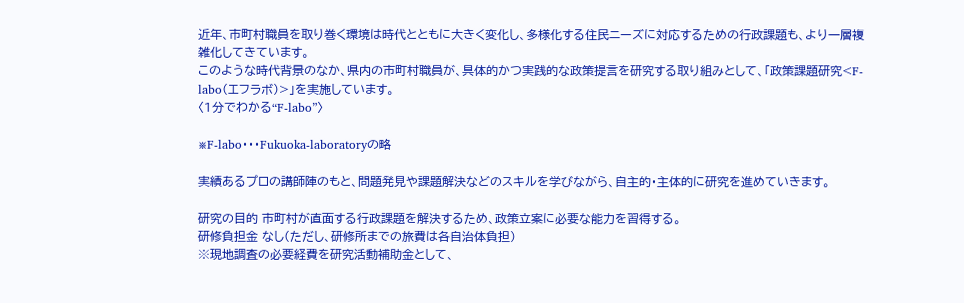近年、市町村職員を取り巻く環境は時代とともに大きく変化し、多様化する住民ニーズに対応するための行政課題も、より一層複雑化してきています。
このような時代背景のなか、県内の市町村職員が、具体的かつ実践的な政策提言を研究する取り組みとして、「政策課題研究<F-labo(エフラボ)>」を実施しています。
〈1分でわかる“F-labo”〉

※F-labo・・・Fukuoka-laboratoryの略

実績あるプロの講師陣のもと、問題発見や課題解決などのスキルを学びながら、自主的・主体的に研究を進めていきます。

研究の目的 市町村が直面する行政課題を解決するため、政策立案に必要な能力を習得する。
研修負担金 なし(ただし、研修所までの旅費は各自治体負担)
※現地調査の必要経費を研究活動補助金として、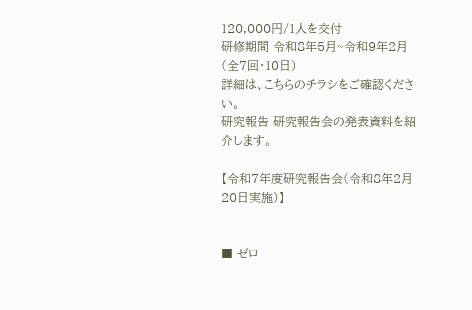120,000円/1人を交付
研修期間 令和8年5月~令和9年2月(全7回・10日)
詳細は、こちらのチラシをご確認ください。
研究報告 研究報告会の発表資料を紹介します。

【令和7年度研究報告会(令和8年2月20日実施)】


■ ゼロ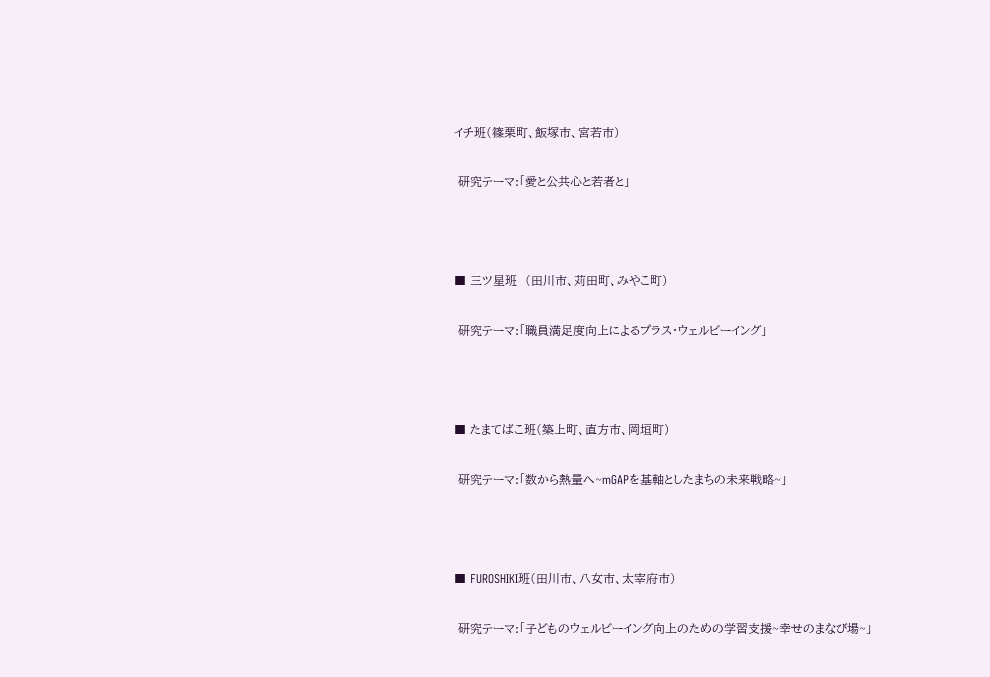イチ班(篠栗町、飯塚市、宮若市)

 研究テーマ:「愛と公共心と若者と」



■ 三ツ星班  (田川市、苅田町、みやこ町)

 研究テーマ:「職員満足度向上によるプラス・ウェルビーイング」



■ たまてばこ班(築上町、直方市、岡垣町)

 研究テーマ:「数から熱量へ~mGAPを基軸としたまちの未来戦略~」



■ FUROSHIKI班(田川市、八女市、太宰府市)

 研究テーマ:「子どものウェルビーイング向上のための学習支援~幸せのまなび場~」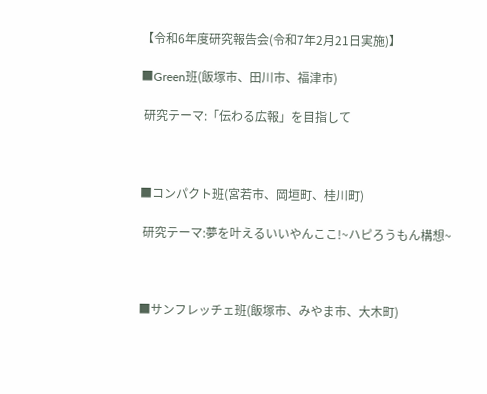【令和6年度研究報告会(令和7年2月21日実施)】

■Green班(飯塚市、田川市、福津市)

 研究テーマ:「伝わる広報」を目指して



■コンパクト班(宮若市、岡垣町、桂川町)

 研究テーマ:夢を叶えるいいやんここ!~ハピろうもん構想~



■サンフレッチェ班(飯塚市、みやま市、大木町)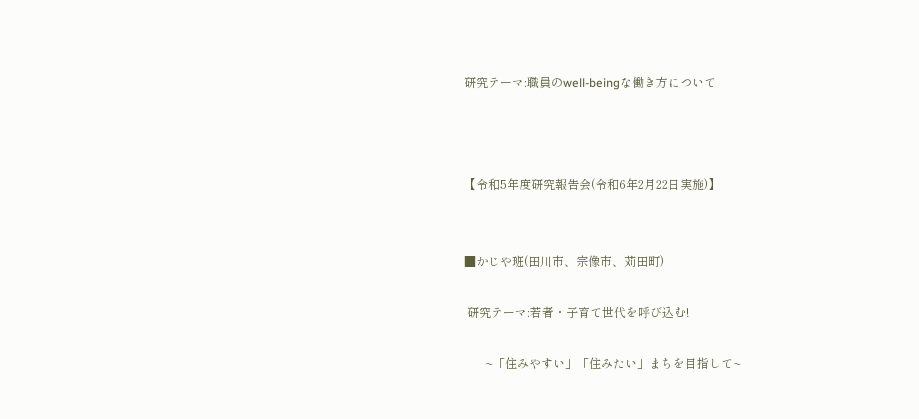研究テーマ:職員のwell-beingな働き方について



【令和5年度研究報告会(令和6年2月22日実施)】


■かじや班(田川市、宗像市、苅田町)

 研究テーマ:若者・子育て世代を呼び込む!

       ~「住みやすい」「住みたい」まちを目指して~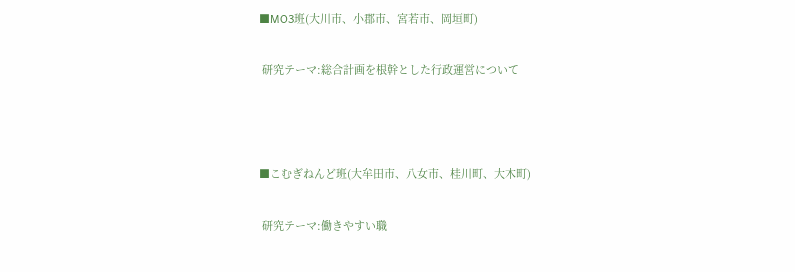■MO3班(大川市、小郡市、宮若市、岡垣町)

 研究テーマ:総合計画を根幹とした行政運営について



■こむぎねんど班(大牟田市、八女市、桂川町、大木町)

 研究テーマ:働きやすい職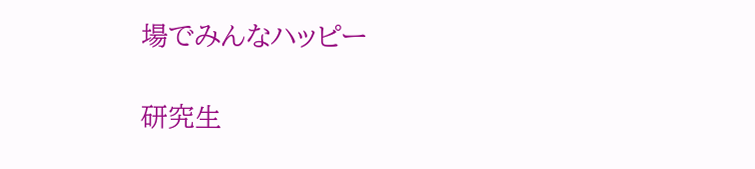場でみんなハッピー

研究生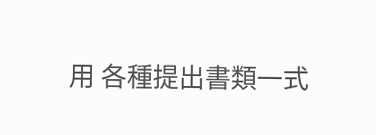用 各種提出書類一式